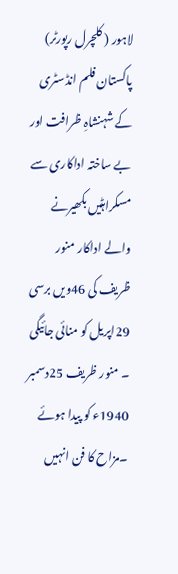لاہور ( کلچرل رپورٹر) پاکستان فلم انڈسٹری کے شہنشاہِ ظرافت اور بے ساختہ اداکاری سے مسکراہٹیں بکھیرنے والے اداکار منور ظریف کی 46ویں برسی 29اپریل کو منائی جائیگی ۔ منور ظریف 25دسمبر 1940ء کو پیدا ہوئے ۔مزاح کا فن انہیں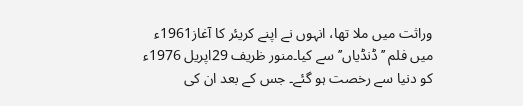وراثت میں ملا تھا، انہوں نے اپنے کریئر کا آغاز1961ء میں فلم ’’ڈنڈیاں’’ سے کیا۔منور ظریف 29اپریل 1976ء کو دنیا سے رخصت ہو گئے۔ جس کے بعد ان کی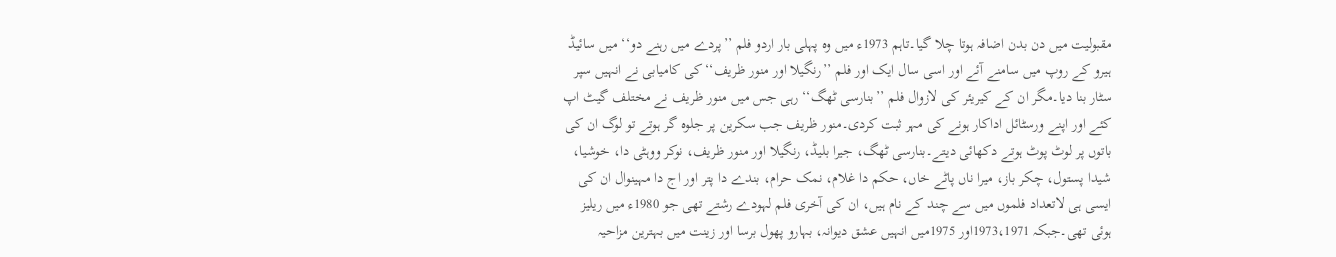مقبولیت میں دن بدن اضافہ ہوتا چلا گیا۔تاہم 1973ء میں وہ پہلی بار اردو فلم ’’پردے میں رہنے دو‘‘ میں سائیڈ ہیرو کے روپ میں سامنے آئے اور اسی سال ایک اور فلم ’’رنگیلا اور منور ظریف‘‘کی کامیابی نے انہیں سپر سٹار بنا دیا۔مگر ان کے کیریئر کی لازوال فلم ’’بنارسی ٹھگ‘‘ رہی جس میں منور ظریف نے مختلف گیٹ اپ کئے اور اپنے ورسٹائل اداکار ہونے کی مہر ثبت کردی۔منور ظریف جب سکرین پر جلوہ گر ہوتے تو لوگ ان کی باتوں پر لوٹ پوٹ ہوتے دکھائی دیتے۔بنارسی ٹھگ، جیرا بلیڈ، رنگیلا اور منور ظریف، نوکر ووہٹی دا، خوشیا، شیدا پستول، چکر باز، میرا ناں پاٹے خاں، حکم دا غلام، نمک حرام، بندے دا پتر اور اج دا مہینوال ان کی ایسی ہی لاتعداد فلموں میں سے چند کے نام ہیں، ان کی آخری فلم لہودے رشتے تھی جو 1980ء میں ریلیز ہوئی تھی۔جبکہ 1973،1971اور 1975میں انہیں عشق دیوانہ، بہارو پھول برسا اور زینت میں بہترین مزاحیہ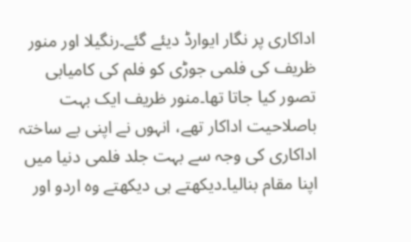اداکاری پر نگار ایوارڈ دیئے گئے۔رنگیلا اور منور ظریف کی فلمی جوڑی کو فلم کی کامیابی تصور کیا جاتا تھا۔منور ظریف ایک بہت باصلاحیت اداکار تھے، انہوں نے اپنی بے ساختہ اداکاری کی وجہ سے بہت جلد فلمی دنیا میں اپنا مقام بنالیا۔دیکھتے ہی دیکھتے وہ اردو اور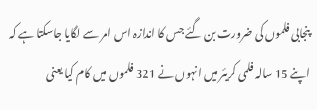پنجابی فلموں کی ضرورت بن گئے جس کا اندازہ اس امر سے لگایا جاسکتا ہے کہ اپنے 15 سالہ فلمی کریئر میں انہوں نے 321 فلموں میں کام کیا یعنی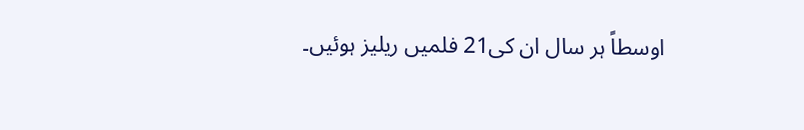اوسطاً ہر سال ان کی21 فلمیں ریلیز ہوئیں۔